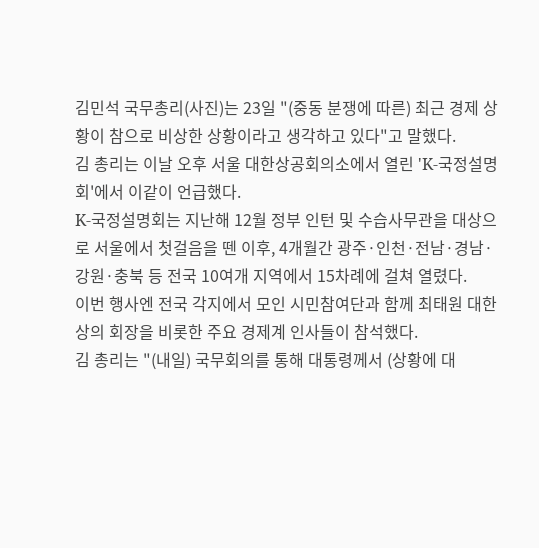김민석 국무총리(사진)는 23일 "(중동 분쟁에 따른) 최근 경제 상황이 참으로 비상한 상황이라고 생각하고 있다"고 말했다.
김 총리는 이날 오후 서울 대한상공회의소에서 열린 'K-국정설명회'에서 이같이 언급했다.
K-국정설명회는 지난해 12월 정부 인턴 및 수습사무관을 대상으로 서울에서 첫걸음을 뗀 이후, 4개월간 광주·인천·전남·경남·강원·충북 등 전국 10여개 지역에서 15차례에 걸쳐 열렸다.
이번 행사엔 전국 각지에서 모인 시민참여단과 함께 최태원 대한상의 회장을 비롯한 주요 경제계 인사들이 참석했다.
김 총리는 "(내일) 국무회의를 통해 대통령께서 (상황에 대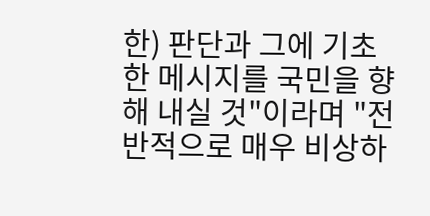한) 판단과 그에 기초한 메시지를 국민을 향해 내실 것"이라며 "전반적으로 매우 비상하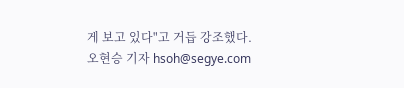게 보고 있다"고 거듭 강조했다.
오현승 기자 hsoh@segye.com